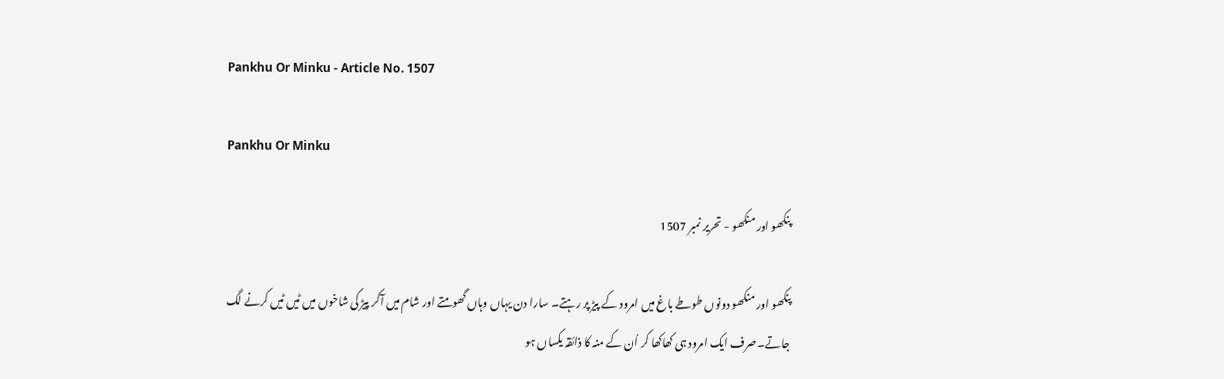Pankhu Or Minku - Article No. 1507

Pankhu Or Minku

پنکھو اور منکھو - تحریر نمبر 1507

پنکھو اور منکھو دونوں طوطے باغ میں امرود کے پیڑ پر رہتے۔ سارا دن یہاں وہاں گھومتے اور شام میں آکر پیڑ کی شاخوں میں ٹیں ٹیں کرنے لگ جاتے۔صرف ایک امرود ہی کھاکھا کر اُن کے منہ کا ذائقہ یکساں ہو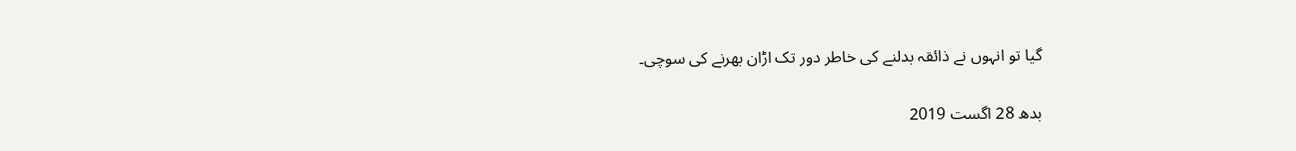گیا تو انہوں نے ذائقہ بدلنے کی خاطر دور تک اڑان بھرنے کی سوچی۔

بدھ 28 اگست 2019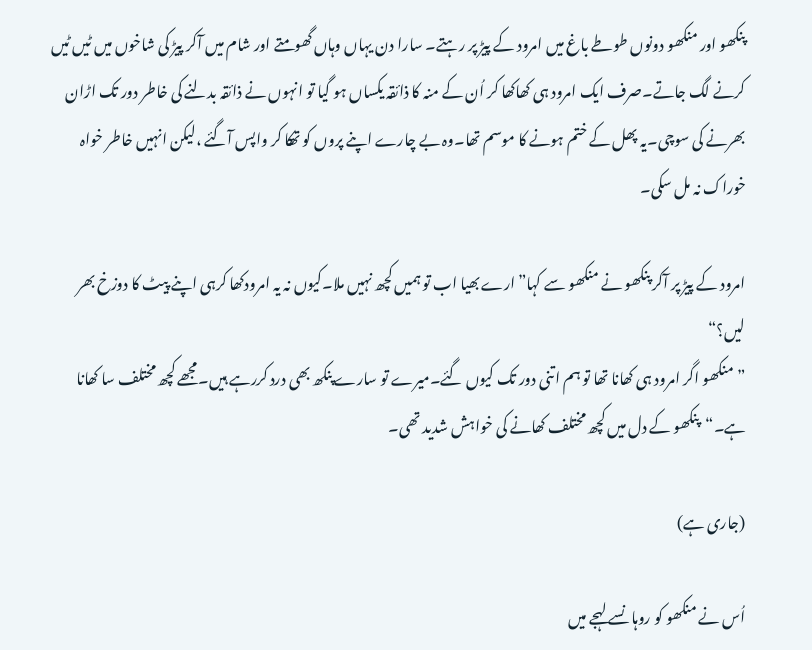پنکھو اور منکھو دونوں طوطے باغ میں امرود کے پیڑ پر رہتے۔ سارا دن یہاں وہاں گھومتے اور شام میں آکر پیڑ کی شاخوں میں ٹیں ٹیں کرنے لگ جاتے۔صرف ایک امرود ہی کھاکھا کر اُن کے منہ کا ذائقہ یکساں ہو گیا تو انہوں نے ذائقہ بدلنے کی خاطر دور تک اڑان بھرنے کی سوچی۔یہ پھل کے ختم ہونے کا موسم تھا۔وہ بے چارے اپنے پروں کو تھکا کر واپس آگئے ،لیکن انہیں خاطر خواہ خوراک نہ مل سکی۔

امرود کے پیڑ پر آکر پنکھو نے منکھو سے کہا”ارے بھیا اب تو ہمیں کچھ نہیں ملا۔کیوں نہ یہ امرودکھا کرہی اپنے پیٹ کا دوزخ بھر لیں؟“
”منکھو اگر امرود ہی کھانا تھا تو ہم اتنی دور تک کیوں گئے۔میرے تو سارے پنکھ بھی درد کررہے ہیں۔مجھے کچھ مختلف سا کھانا ہے۔“پنکھو کے دل میں کچھ مختلف کھانے کی خواہش شدید تھی۔

(جاری ہے)

اُس نے منکھو کو روہا نسے لہجے میں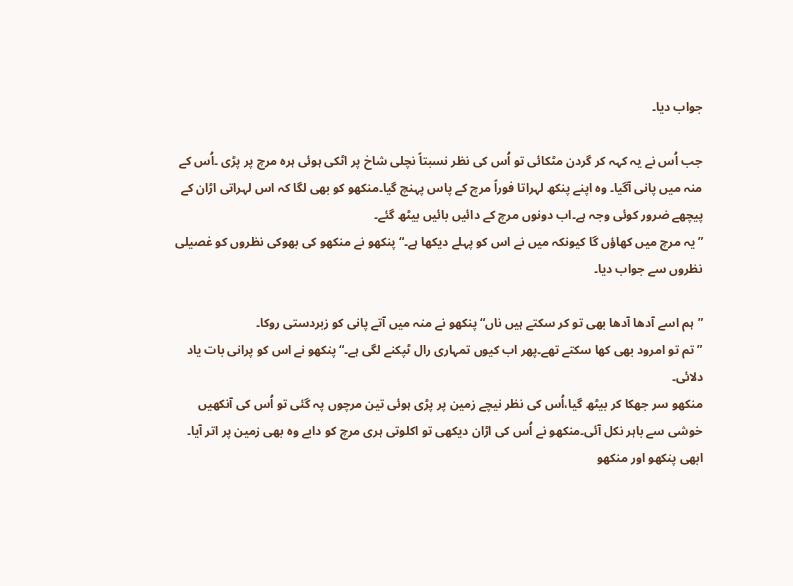جواب دیا۔

جب اُس نے یہ کہہ کر گردن مٹکائی تو اُس کی نظر نسبتاً نچلی شاخ پر اٹکی ہوئی ہرہ مرچ پر پڑی ۔اُس کے منہ میں پانی آگیا۔ وہ اپنے پنکھ لہراتا فوراً مرچ کے پاس پہنچ گیا۔منکھو کو بھی لگا کہ اس لہراتی اڑان کے پیچھے ضرور کوئی وجہ ہے۔اب دونوں مرچ کے دائیں بائیں بیٹھ گئے۔
”یہ مرچ میں کھاؤں گا کیونکہ میں نے اس کو پہلے دیکھا ہے۔“پنکھو نے منکھو کی بھوکی نظروں کو غصیلی نظروں سے جواب دیا۔

”ہم اسے آدھا آدھا بھی تو کر سکتے ہیں ناں“پنکھو نے منہ میں آتے پانی کو زبردستی روکا۔
”تم تو امرود بھی کھا سکتے تھے۔پھر اب کیوں تمہاری رال ٹپکنے لگی ہے۔“پنکھو نے اس کو پرانی بات یاد دلائی۔
منکھو سر جھکا کر بیٹھ گیا،اُس کی نظر نیچے زمین پر پڑی ہوئی تین مرچوں پہ گئی تو اُس کی آنکھیں خوشی سے باہر نکل آئی۔منکھو نے اُس کی اڑان دیکھی تو اکلوتی ہری مرچ کو دابے وہ بھی زمین پر اتر آیا۔
ابھی پنکھو اور منکھو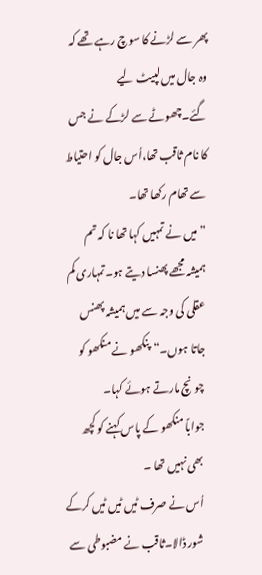پھر سے لڑنے کا سوچ رہے تھے کہ وہ جال میں لپیٹ لیے گئے۔چھوٹے سے لڑکے نے جس کا نام ثاقب تھا،اُس جال کو احتیاط سے تھام رکھا تھا۔
”میں نے تمہیں کہا تھا نا کہ تم ہمیشہ مجھے پھنسا دیتے ہو۔تمہاری کم عقلی کی وجہ سے میں ہمیشہ پھنس جاتا ہوں۔“پنکھو نے منکھو کو چونچ مارتے ہوئے کہا۔
جواباً منکھو کے پاس کہنے کو کچھ بھی نہیں تھا ۔
اُس نے صرف ٹیں ٹیں ٹیں کرکے شور ڈالا۔ثاقب نے مضبوطی سے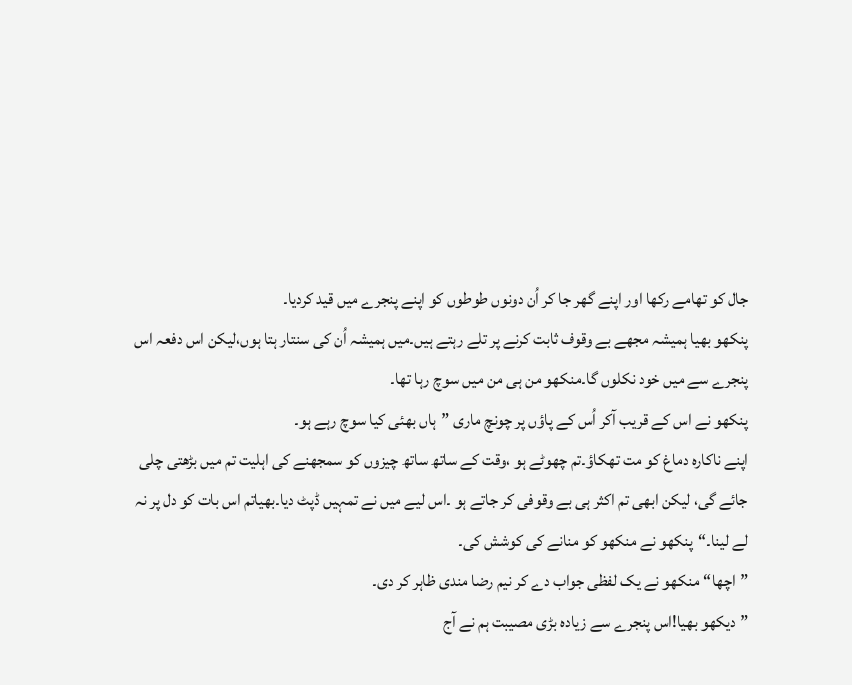جال کو تھامے رکھا اور اپنے گھر جا کر اُن دونوں طوطوں کو اپنے پنجرے میں قید کردیا۔
پنکھو بھیا ہمیشہ مجھے بے وقوف ثابت کرنے پر تلے رہتے ہیں۔میں ہمیشہ اُن کی سنتار ہتا ہوں،لیکن اس دفعہ اس پنجرے سے میں خود نکلوں گا۔منکھو من ہی من میں سوچ رہا تھا۔
پنکھو نے اس کے قریب آکر اُس کے پاؤں پر چونچ ماری ”ہاں بھئی کیا سوچ رہے ہو۔
اپنے ناکارہ دماغ کو مت تھکاؤ۔تم چھوٹے ہو ،وقت کے ساتھ ساتھ چیزوں کو سمجھنے کی اہلیت تم میں بڑھتی چلی جائے گی، لیکن ابھی تم اکثر ہی بے وقوفی کر جاتے ہو ۔اس لیے میں نے تمہیں ڈپٹ دیا۔بھیاتم اس بات کو دل پر نہ لے لینا۔“پنکھو نے منکھو کو منانے کی کوشش کی۔
”اچھا“منکھو نے یک لفظی جواب دے کر نیم رضا مندی ظاہر کر دی۔
”دیکھو بھیا!اس پنجرے سے زیادہ بڑی مصیبت ہم نے آج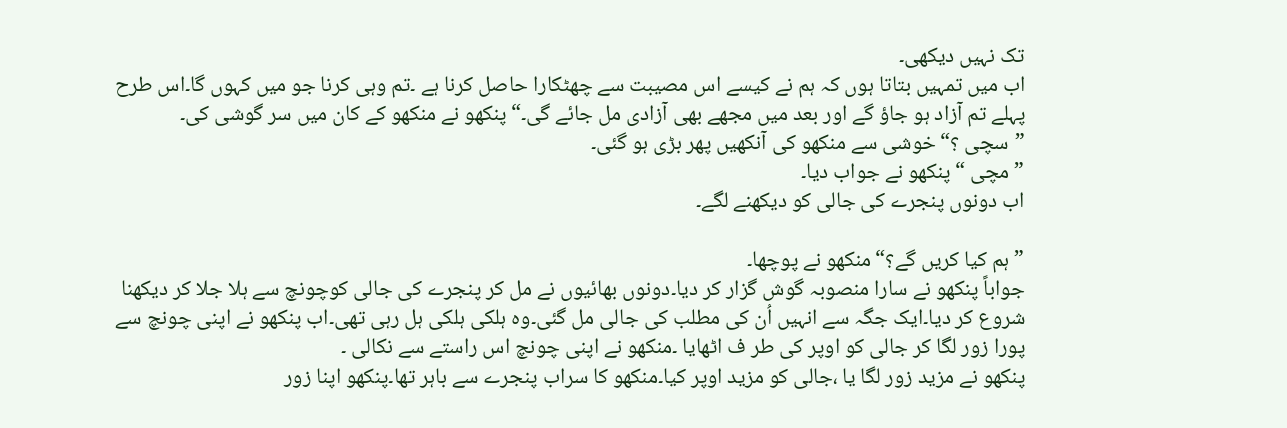تک نہیں دیکھی۔
اب میں تمہیں بتاتا ہوں کہ ہم نے کیسے اس مصیبت سے چھٹکارا حاصل کرنا ہے ۔تم وہی کرنا جو میں کہوں گا۔اس طرح پہلے تم آزاد ہو جاؤ گے اور بعد میں مجھے بھی آزادی مل جائے گی۔“پنکھو نے منکھو کے کان میں سر گوشی کی۔
”سچی ؟“خوشی سے منکھو کی آنکھیں پھر بڑی ہو گئی۔
”مچی “پنکھو نے جواب دیا۔
اب دونوں پنجرے کی جالی کو دیکھنے لگے۔

”ہم کیا کریں گے؟“منکھو نے پوچھا۔
جواباً پنکھو نے سارا منصوبہ گوش گزار کر دیا۔دونوں بھائیوں نے مل کر پنجرے کی جالی کوچونچ سے ہلا جلا کر دیکھنا شروع کر دیا۔ایک جگہ سے انہیں اُن کی مطلب کی جالی مل گئی۔وہ ہلکی ہلکی ہل رہی تھی۔اب پنکھو نے اپنی چونچ سے پورا زور لگا کر جالی کو اوپر کی طر ف اٹھایا ۔منکھو نے اپنی چونچ اس راستے سے نکالی ۔
پنکھو نے مزید زور لگا یا ،جالی کو مزید اوپر کیا۔منکھو کا سراب پنجرے سے باہر تھا۔پنکھو اپنا زور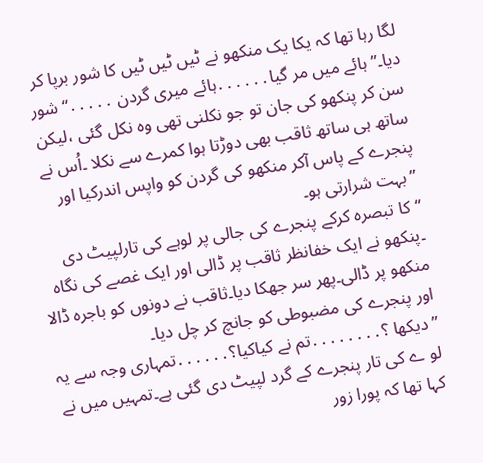لگا رہا تھا کہ یکا یک منکھو نے ٹیں ٹیں ٹیں کا شور برپا کر دیا۔”ہائے میں مر گیا․․․․․․ہائے میری گردن ․․․․․“شور سن کر پنکھو کی جان تو جو نکلنی تھی وہ نکل گئی ،لیکن ساتھ ہی ساتھ ثاقب بھی دوڑتا ہوا کمرے سے نکلا ۔اُس نے پنجرے کے پاس آکر منکھو کی گردن کو واپس اندرکیا اور ”بہت شرارتی ہو۔
“کا تبصرہ کرکے پنجرے کی جالی پر لوہے کی تارلپیٹ دی ۔پنکھو نے ایک خفانظر ثاقب پر ڈالی اور ایک غصے کی نگاہ منکھو پر ڈالی۔پھر سر جھکا دیا۔ثاقب نے دونوں کو باجرہ ڈالا اور پنجرے کی مضبوطی کو جانچ کر چل دیا۔
”دیکھا ؟․․․․․․․․تم نے کیاکیا؟․․․․․․تمہاری وجہ سے یہ لو ے کی تار پنجرے کے گرد لپیٹ دی گئی ہے۔تمہیں میں نے کہا تھا کہ پورا زور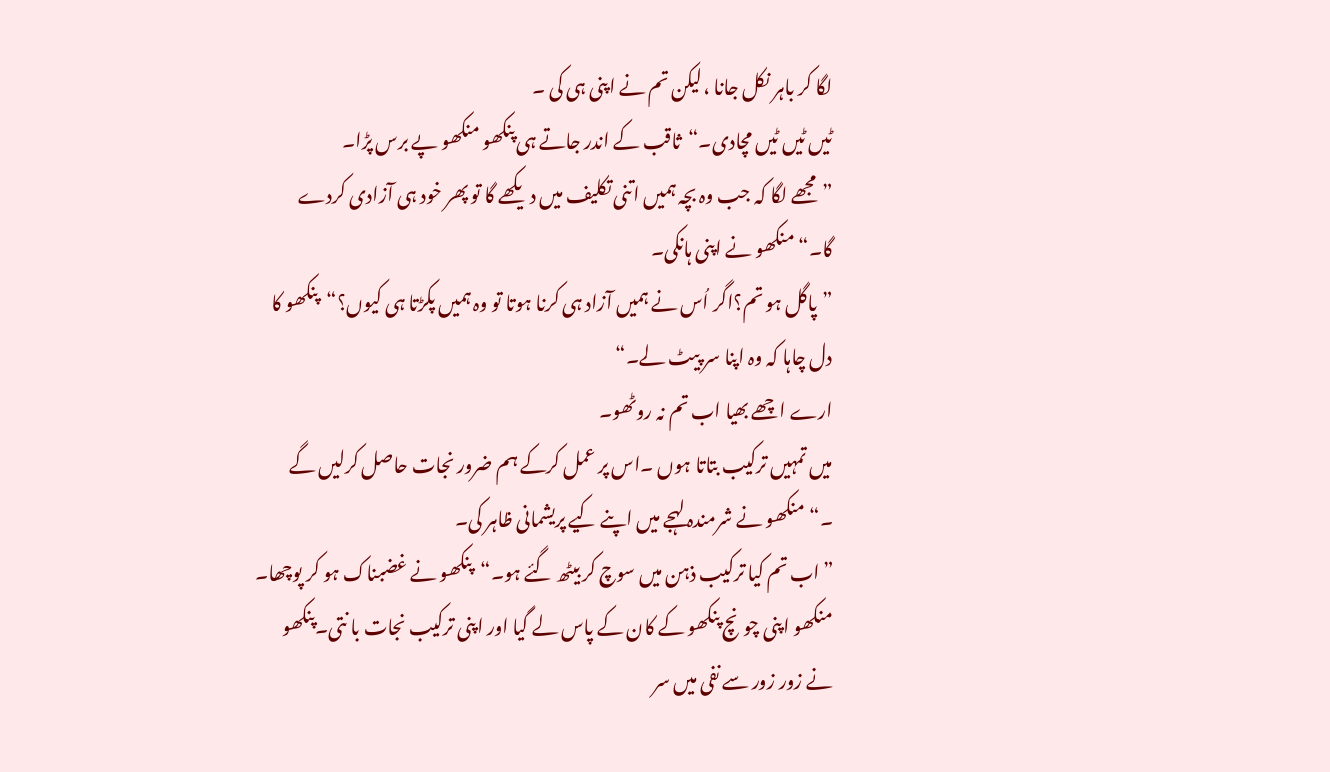لگا کر باہر نکل جانا ،لیکن تم نے اپنی ہی کی ۔
ٹیں ٹیں ٹیں مچادی۔“ثاقب کے اندر جاتے ہی پنکھو منکھو پے برس پڑا۔
”مجھے لگا کہ جب وہ بچہ ہمیں اتنی تکلیف میں دیکھے گا تو پھر خود ہی آزادی کردے گا۔“منکھو نے اپنی ہانکی۔
”پاگل ہو تم؟اگر اُس نے ہمیں آزاد ہی کرنا ہوتا تو وہ ہمیں پکڑتا ہی کیوں؟“پنکھو کا دل چاہا کہ وہ اپنا سر پیٹ لے۔“
ارے اچھے بھیا اب تم نہ روٹھو۔
میں تمہیں ترکیب بتاتا ہوں ۔اس پر عمل کرکے ہم ضرور نجات حاصل کرلیں گے ۔“منکھو نے شرمندہ لہجے میں اپنے کیے پریشمانی ظاہر کی۔
”اب تم کیا ترکیب ذہن میں سوچ کر بیٹھ گئے ہو۔“پنکھو نے غضبناک ہو کر پوچھا۔
منکھو اپنی چونچ پنکھو کے کان کے پاس لے گیا اور اپنی ترکیب نجات با نتی۔پنکھو نے زور زور سے نفی میں سر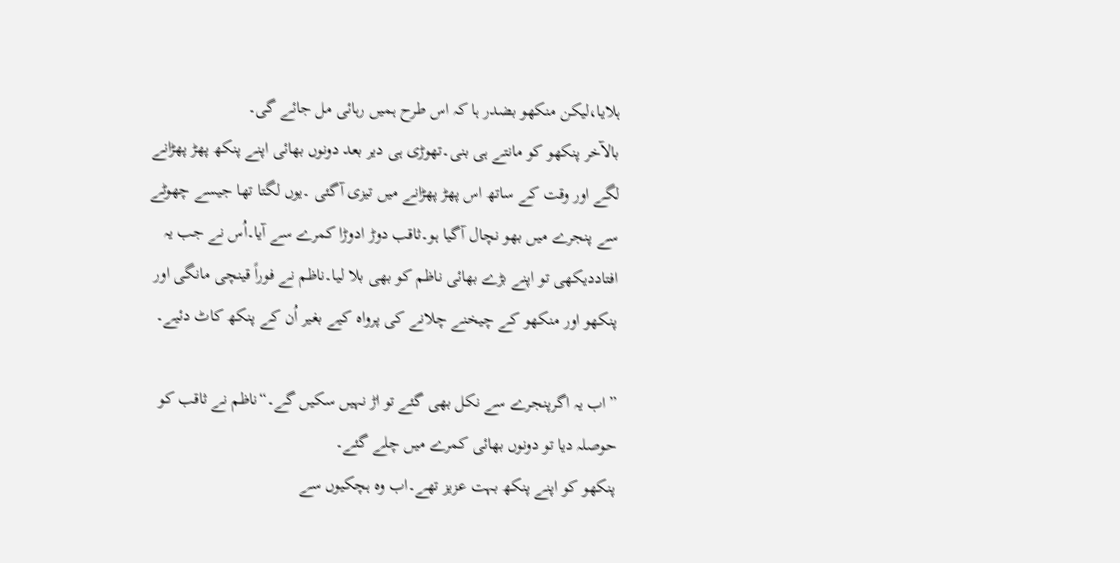ہلایا،لیکن منکھو بضدر ہا کہ اس طرح ہمیں رہائی مل جائے گی۔
بالآخر پنکھو کو مانتے ہی بنی۔تھوڑی ہی دیر بعد دونوں بھائی اپنے پنکھ پھڑ پھڑانے لگے اور وقت کے ساتھ اس پھڑ پھڑانے میں تیزی آگئی ۔یوں لگتا تھا جیسے چھوٹے سے پنجرے میں بھو نچال آگیا ہو۔ثاقب دوڑ ادوڑا کمرے سے آیا۔اُس نے جب یہ افتاددیکھی تو اپنے بڑے بھائی ناظم کو بھی بلا لیا۔ناظم نے فوراً قینچی مانگی اور پنکھو اور منکھو کے چیخنے چلانے کی پرواہ کیے بغیر اُن کے پنکھ کاٹ دئیے۔

”اب یہ اگرپنجرے سے نکل بھی گئے تو اڑ نہیں سکیں گے۔“ناظم نے ثاقب کو حوصلہ دیا تو دونوں بھائی کمرے میں چلے گئے۔
پنکھو کو اپنے پنکھ بہت عزیز تھے۔اب وہ ہچکیوں سے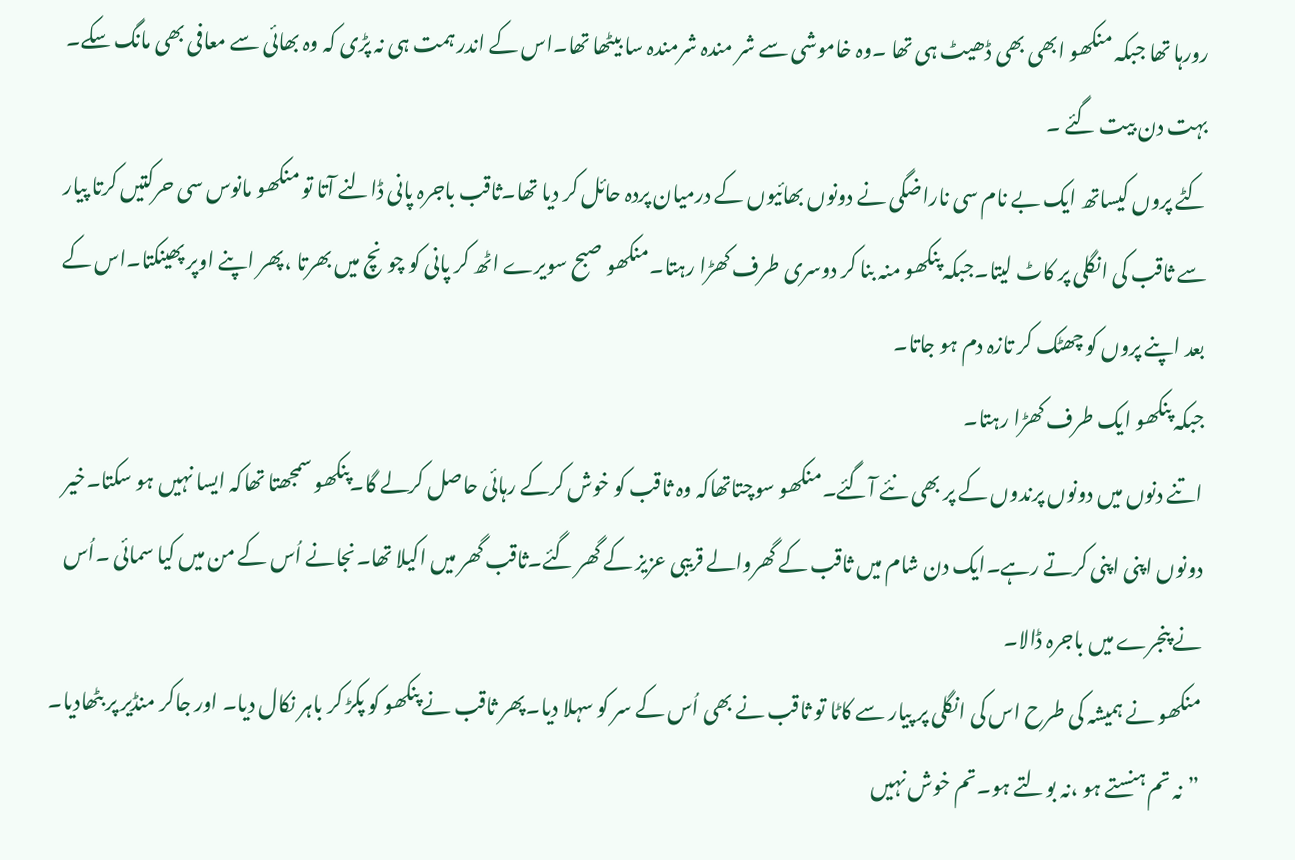رورہا تھا جبکہ منکھو ابھی بھی ڈھیٹ ہی تھا ۔وہ خاموشی سے شر مندہ شرمندہ سا بیٹھا تھا۔اس کے اندر ہمت ہی نہ پڑی کہ وہ بھائی سے معافی بھی مانگ سکے۔
بہت دن بیت گئے ۔
کٹے پروں کیساتھ ایک بے نام سی ناراضگی نے دونوں بھائیوں کے درمیان پردہ حائل کر دیا تھا۔ثاقب باجرہ پانی ڈالنے آتا تو منکھو مانوس سی حرکتیں کرتا پیار سے ثاقب کی انگلی پر کاٹ لیتا۔جبکہ پنکھو منہ بنا کر دوسری طرف کھڑا رہتا۔منکھو صبح سویرے اٹھ کر پانی کو چونچ میں بھرتا ،پھر اپنے اوپر پھینکتا۔اس کے بعد اپنے پروں کو چھٹک کر تازہ دم ہو جاتا۔
جبکہ پنکھو ایک طرف کھڑا رہتا۔
اتنے دنوں میں دونوں پرندوں کے پر بھی نئے آگئے۔منکھو سوچتاتھاکہ وہ ثاقب کو خوش کرکے رہائی حاصل کرلے گا۔پنکھو سمجھتا تھاکہ ایسا نہیں ہو سکتا۔خیر دونوں اپنی اپنی کرتے رہے۔ایک دن شام میں ثاقب کے گھروالے قریبی عزیز کے گھر گئے۔ثاقب گھر میں اکیلا تھا۔نجانے اُس کے من میں کیا سمائی ۔اُس نے پنجرے میں باجرہ ڈالا۔
منکھو نے ہمیشہ کی طرح اس کی انگلی پر پیار سے کاٹا تو ثاقب نے بھی اُس کے سر کو سہلا دیا۔پھر ثاقب نے پنکھو کو پکڑ کر باہر نکال دیا۔ اور جاکر منڈیر پر بٹھادیا۔
”نہ تم ہنستے ہو ،نہ بولتے ہو۔تم خوش نہیں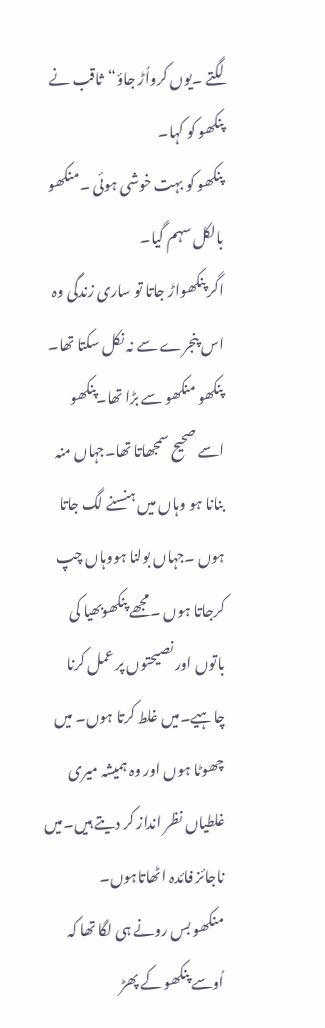لگتے ۔یوں کرواُڑ جاؤ“ثاقب نے پنکھو کو کہا۔
پنکھو کو بہت خوشی ہوئی ۔منکھو بالکل سہم گیا۔
اگر پنکھواڑ جاتا تو ساری زندگی وہ اس پنجرے سے نہ نکل سکتا تھا۔
پنکھو منکھو سے بڑا تھا۔پنکھو اسے صحیح سمجھاتا تھا۔جہاں منہ بنانا ہو وہاں میں ہنسنے لگ جاتا ہوں ۔جہاں بولنا ہووہاں چپ کرجاتا ہوں ۔مجھے پنکھوبھیا کی باتوں اور نصیحتوں پر عمل کرنا چاہیے۔میں غلط کرتا ہوں۔ میں چھوٹا ہوں اور وہ ہمیشہ میری غلطیاں نظر انداز کر دیتے ہیں۔میں ناجائز فائدہ اٹھاتاہوں۔
منکھو بس رونے ہی لگا تھا کہ اُوسے پنکھو کے پھڑ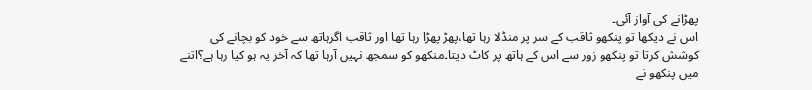پھڑانے کی آواز آئی۔
اس نے دیکھا تو پنکھو ثاقب کے سر پر منڈلا رہا تھا،پھڑ پھڑا رہا تھا اور ثاقب اگرہاتھ سے خود کو بچانے کی کوشش کرتا تو پنکھو زور سے اس کے ہاتھ پر کاٹ دیتا۔منکھو کو سمجھ نہیں آرہا تھا کہ آخر یہ ہو کیا رہا ہے؟اتنے میں پنکھو نے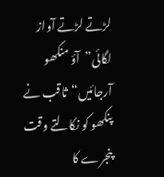لڑتے لڑتے آواز لگائی”آؤ منکھو آرجائیں“ثاقب نے پنکھو کو نکالتے وقت پنجرے کا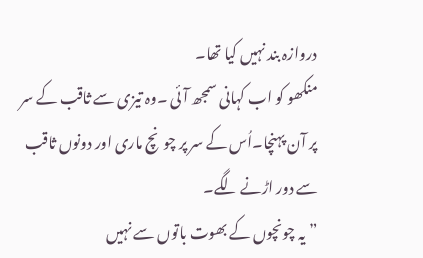دروازہ بند نہیں کیا تھا۔
منکھو کو اب کہانی سمجھ آئی ۔وہ تیزی سے ثاقب کے سر پر آن پہنچا۔اُس کے سر پر چونچ ماری اور دونوں ثاقب سے دور اڑنے لگے۔
”یہ چونچوں کے بھوت باتوں سے نہیں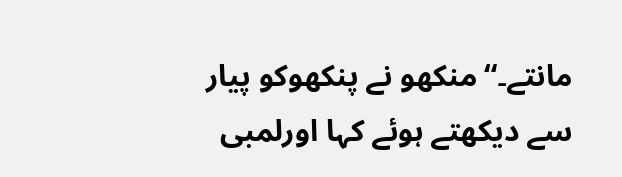مانتے۔“منکھو نے پنکھوکو پیار سے دیکھتے ہوئے کہا اورلمبی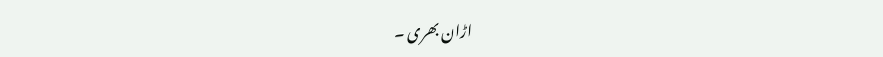اڑان بھری ۔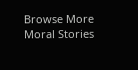Browse More Moral Stories